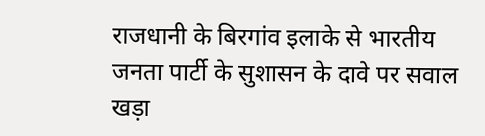राजधानी के बिरगांव इलाके से भारतीय जनता पार्टी के सुशासन के दावे पर सवाल खड़ा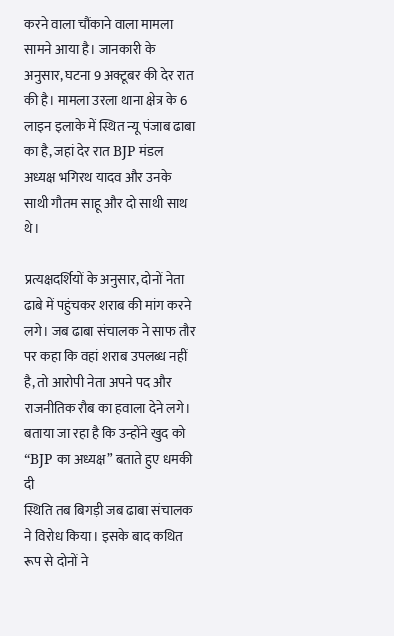करने वाला चौंकाने वाला मामला सामने आया है। जानकारी के अनुसार, घटना 9 अक्टूबर की देर रात की है। मामला उरला थाना क्षेत्र के 6 लाइन इलाके में स्थित न्यू पंजाब ढाबा का है, जहां देर रात BJP मंडल अध्यक्ष भगिरथ यादव और उनके साथी गौतम साहू और दो साथी साथ थे।

प्रत्यक्षदर्शियों के अनुसार, दोनों नेता ढाबे में पहुंचकर शराब की मांग करने लगे। जब ढाबा संचालक ने साफ तौर पर कहा कि वहां शराब उपलब्ध नहीं है, तो आरोपी नेता अपने पद और राजनीतिक रौब का हवाला देने लगे। बताया जा रहा है कि उन्होंने खुद को “BJP का अध्यक्ष” बताते हुए धमकी दी
स्थिति तब बिगड़ी जब ढाबा संचालक ने विरोध किया। इसके बाद कथित रूप से दोनों ने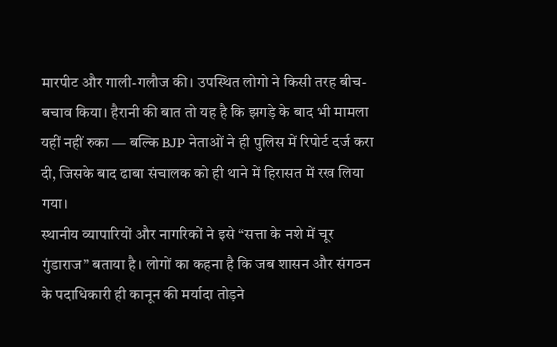मारपीट और गाली-गलौज की। उपस्थित लोगो ने किसी तरह बीच-बचाव किया। हैरानी की बात तो यह है कि झगड़े के बाद भी मामला यहीं नहीं रुका — बल्कि BJP नेताओं ने ही पुलिस में रिपोर्ट दर्ज करा दी, जिसके बाद ढाबा संचालक को ही थाने में हिरासत में रख लिया गया।
स्थानीय व्यापारियों और नागरिकों ने इसे “सत्ता के नशे में चूर गुंडाराज” बताया है। लोगों का कहना है कि जब शासन और संगठन के पदाधिकारी ही कानून की मर्यादा तोड़ने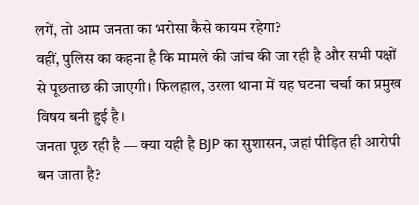लगें, तो आम जनता का भरोसा कैसे कायम रहेगा?
वहीं, पुलिस का कहना है कि मामले की जांच की जा रही है और सभी पक्षों से पूछताछ की जाएगी। फिलहाल, उरला थाना में यह घटना चर्चा का प्रमुख विषय बनी हुई है।
जनता पूछ रही है — क्या यही है BJP का सुशासन, जहां पीड़ित ही आरोपी बन जाता है?